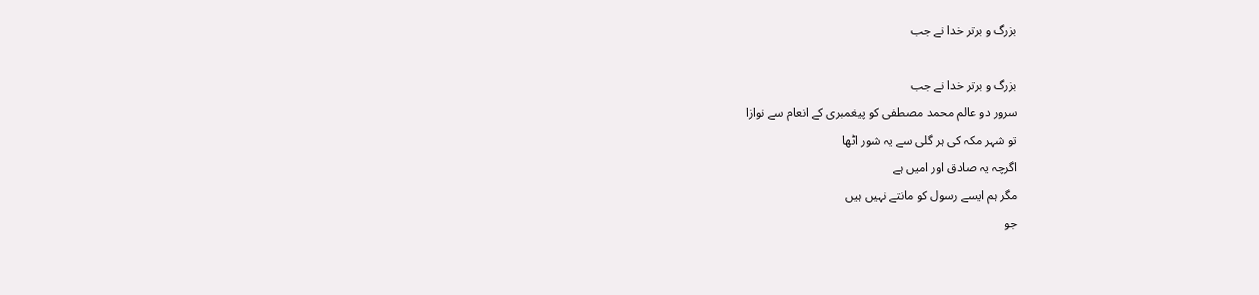بزرگ و برتر خدا نے جب

بزرگ و برتر خدا نے جب
سرور دو عالم محمد مصطفی کو پیغمبری کے انعام سے نوازا
تو شہر مکہ کی ہر گلی سے یہ شور اٹھا
اگرچہ یہ صادق اور امیں ہے
مگر ہم ایسے رسول کو مانتے نہیں ہیں
جو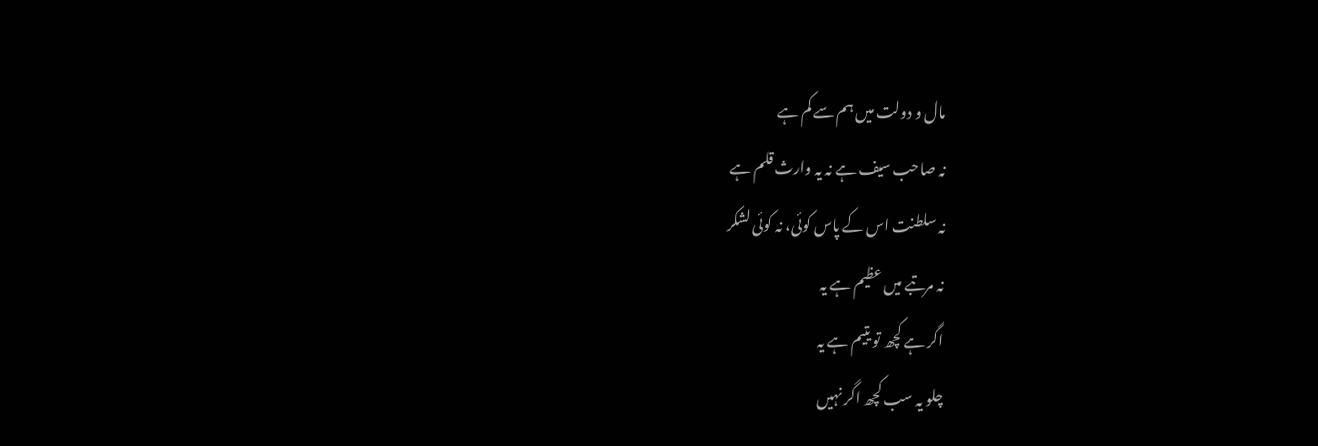مال و دولت میں ہم سے کم ہے
نہ صاحب سیف ہے نہ یہ وارث قلم ہے
نہ سلطنت اس کے پاس کوئی، نہ کوئی لشکر
نہ مرتبے میں عظیم ہے یہ
اگر ہے کچھ تو یتیم ہے یہ
چلو یہ سب کچھ اگر نہیں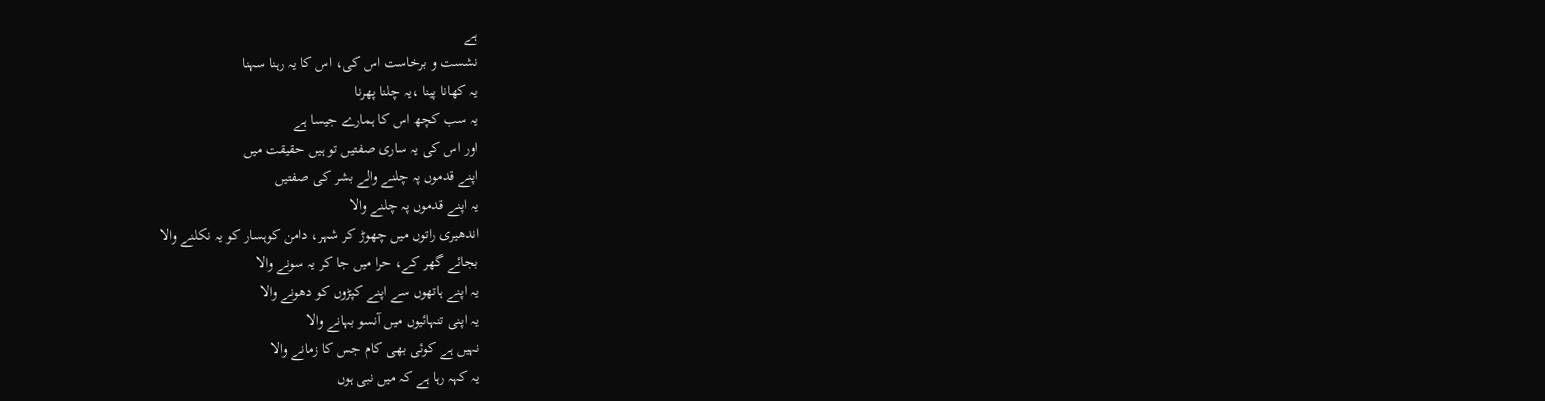ہے
نشست و برخاست اس کی، اس کا یہ رہنا سہنا
یہ کھانا پینا ،یہ چلنا پھرنا
یہ سب کچھ اس کا ہمارے جیسا ہے
اور اس کی یہ ساری صفتیں تو ہیں حقیقت میں
اپنے قدموں پہ چلنے والے بشر کی صفتیں
یہ اپنے قدموں پہ چلنے والا
اندھیری راتوں میں چھوڑ کر شہر، دامن کوہسار کو یہ نکلنے والا
بجائے گھر کے، حرا میں جا کر یہ سونے والا
یہ اپنے ہاتھوں سے اپنے کپڑوں کو دھونے والا
یہ اپنی تنہائیوں میں آنسو بہانے والا
نہیں ہے کوئی بھی کام جس کا زمانے والا
یہ کہہ رہا ہے کہ میں نبی ہوں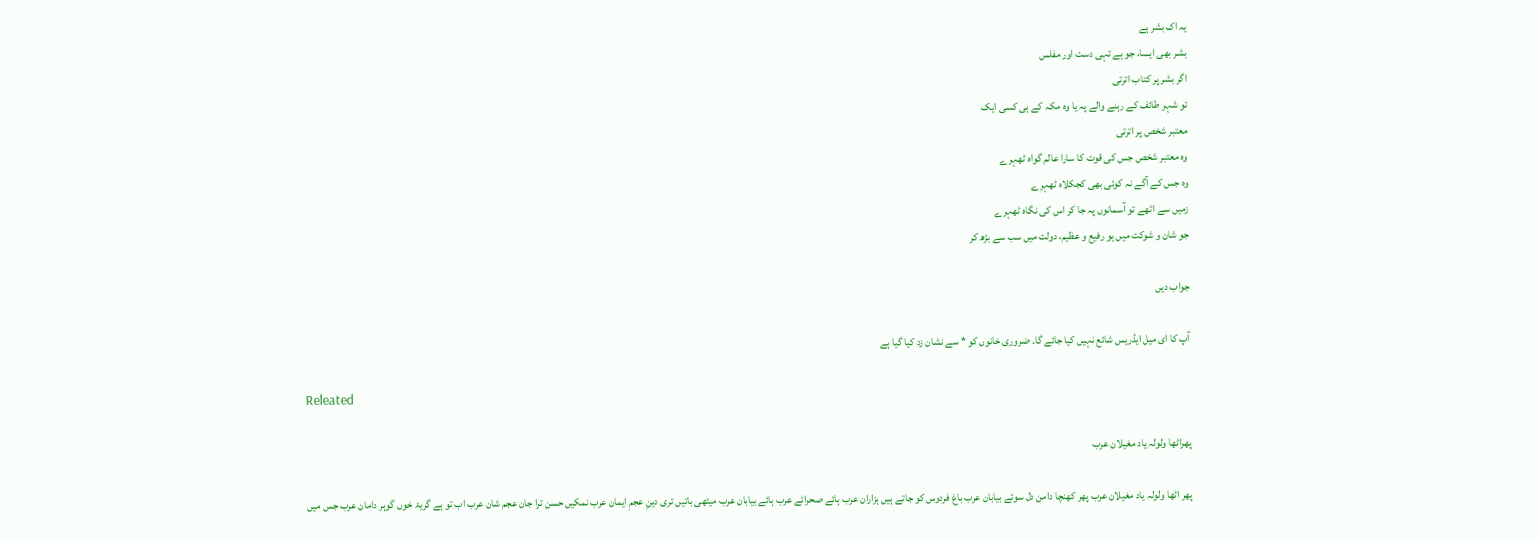یہ اک بشر ہے
بشر بھی ایسا، جو ہے تہی دست اور مفلس
اگر بشر پر کتاب اترتی
تو شہر طائف کے رہنے والے پہ یا وہ مکہ کے ہی کسی ایک
معتبر شخص پر اترتی
وہ معتبر شخص جس کی قوت کا سارا عالم گواہ ٹھہرے
وہ جس کے آگے نہ کوئی بھی کجکلاہ ٹھہرے
زمیں سے اٹھے تو آسمانوں پہ جا کر اس کی نگاہ ٹھہرے
جو شان و شوکت میں ہو رفیع و عظیم، دولت میں سب سے بڑھ کر

جواب دیں

آپ کا ای میل ایڈریس شائع نہیں کیا جائے گا۔ ضروری خانوں کو * سے نشان زد کیا گیا ہے

Releated

پھراٹھا ولولہ یاد مغیلان عرب

پھر اٹھا ولولہ یاد مغیلان عرب پھر کھنچا دامن دل سوئے بیابان عرب باغ فردوس کو جاتے ہیں ہزاران عرب ہائے صحرائے عرب ہائے بیابان عرب میٹھی باتیں تری دینِ عجمِ ایمان عرب نمکیں حسن ترا جان عجم شان عرب اب تو ہے گریۂ خوں گوہر دامان عرب جس میں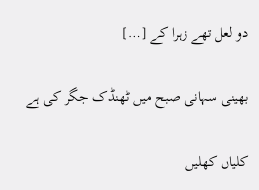دو لعل تھے زہرا کے […]

بھینی سہانی صبح میں ٹھنڈک جگر کی ہے

کلیاں کھلیں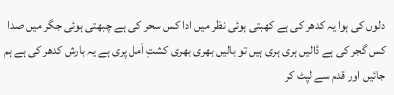دلوں کی ہوا یہ کدھر کی ہے کھبتی ہوئی نظر میں ادا کس سحر کی ہے چبھتی ہوئی جگر میں صدا کس گجر کی ہے ڈالیں ہری ہری ہیں تو بالیں بھری بھری کشتِ اَمل پری ہے یہ بارش کدھر کی ہے ہم جائیں اور قدم سے لپٹ کر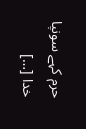حرم کہے سونپا خدا […]